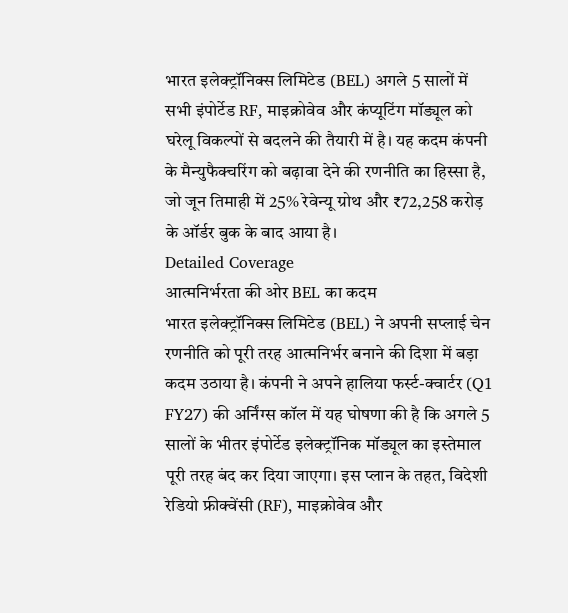भारत इलेक्ट्रॉनिक्स लिमिटेड (BEL) अगले 5 सालों में सभी इंपोर्टेड RF, माइक्रोवेव और कंप्यूटिंग मॉड्यूल को घरेलू विकल्पों से बदलने की तैयारी में है। यह कदम कंपनी के मैन्युफैक्चरिंग को बढ़ावा देने की रणनीति का हिस्सा है, जो जून तिमाही में 25% रेवेन्यू ग्रोथ और ₹72,258 करोड़ के ऑर्डर बुक के बाद आया है।
Detailed Coverage
आत्मनिर्भरता की ओर BEL का कदम
भारत इलेक्ट्रॉनिक्स लिमिटेड (BEL) ने अपनी सप्लाई चेन रणनीति को पूरी तरह आत्मनिर्भर बनाने की दिशा में बड़ा कदम उठाया है। कंपनी ने अपने हालिया फर्स्ट-क्वार्टर (Q1 FY27) की अर्निंग्स कॉल में यह घोषणा की है कि अगले 5 सालों के भीतर इंपोर्टेड इलेक्ट्रॉनिक मॉड्यूल का इस्तेमाल पूरी तरह बंद कर दिया जाएगा। इस प्लान के तहत, विदेशी रेडियो फ्रीक्वेंसी (RF), माइक्रोवेव और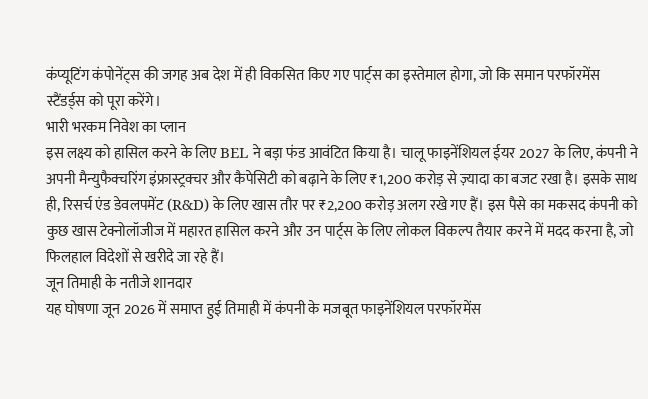कंप्यूटिंग कंपोनेंट्स की जगह अब देश में ही विकसित किए गए पार्ट्स का इस्तेमाल होगा, जो कि समान परफॉरमेंस स्टैंडर्ड्स को पूरा करेंगे।
भारी भरकम निवेश का प्लान
इस लक्ष्य को हासिल करने के लिए BEL ने बड़ा फंड आवंटित किया है। चालू फाइनेंशियल ईयर 2027 के लिए, कंपनी ने अपनी मैन्युफैक्चरिंग इंफ्रास्ट्रक्चर और कैपेसिटी को बढ़ाने के लिए ₹1,200 करोड़ से ज़्यादा का बजट रखा है। इसके साथ ही, रिसर्च एंड डेवलपमेंट (R&D) के लिए खास तौर पर ₹2,200 करोड़ अलग रखे गए हैं। इस पैसे का मकसद कंपनी को कुछ खास टेक्नोलॉजीज में महारत हासिल करने और उन पार्ट्स के लिए लोकल विकल्प तैयार करने में मदद करना है, जो फिलहाल विदेशों से खरीदे जा रहे हैं।
जून तिमाही के नतीजे शानदार
यह घोषणा जून 2026 में समाप्त हुई तिमाही में कंपनी के मजबूत फाइनेंशियल परफॉरमेंस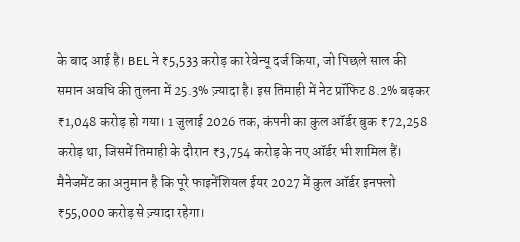के बाद आई है। BEL ने ₹5,533 करोड़ का रेवेन्यू दर्ज किया, जो पिछले साल की समान अवधि की तुलना में 25.3% ज़्यादा है। इस तिमाही में नेट प्रॉफिट 8.2% बढ़कर ₹1,048 करोड़ हो गया। 1 जुलाई 2026 तक, कंपनी का कुल ऑर्डर बुक ₹72,258 करोड़ था, जिसमें तिमाही के दौरान ₹3,754 करोड़ के नए ऑर्डर भी शामिल हैं। मैनेजमेंट का अनुमान है कि पूरे फाइनेंशियल ईयर 2027 में कुल ऑर्डर इनफ्लो ₹55,000 करोड़ से ज़्यादा रहेगा।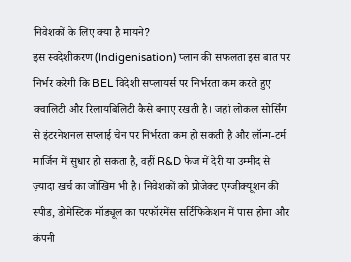निवेशकों के लिए क्या है मायने?
इस स्वदेशीकरण (Indigenisation) प्लान की सफलता इस बात पर निर्भर करेगी कि BEL विदेशी सप्लायर्स पर निर्भरता कम करते हुए क्वालिटी और रिलायबिलिटी कैसे बनाए रखती है। जहां लोकल सोर्सिंग से इंटरनेशनल सप्लाई चेन पर निर्भरता कम हो सकती है और लॉन्ग-टर्म मार्जिन में सुधार हो सकता है, वहीं R&D फेज में देरी या उम्मीद से ज़्यादा खर्च का जोखिम भी है। निवेशकों को प्रोजेक्ट एग्जीक्यूशन की स्पीड, डोमेस्टिक मॉड्यूल का परफॉरमेंस सर्टिफिकेशन में पास होना और कंपनी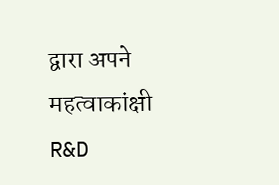द्वारा अपने महत्वाकांक्षी R&D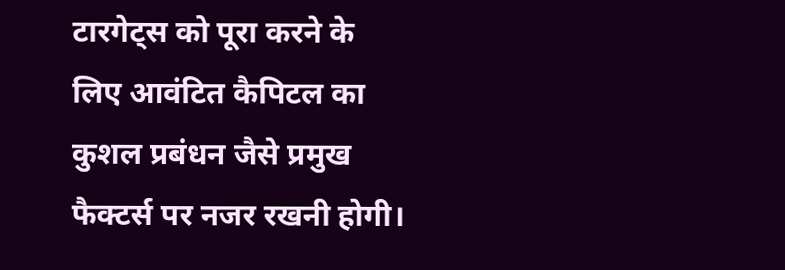टारगेट्स को पूरा करने के लिए आवंटित कैपिटल का कुशल प्रबंधन जैसे प्रमुख फैक्टर्स पर नजर रखनी होगी।